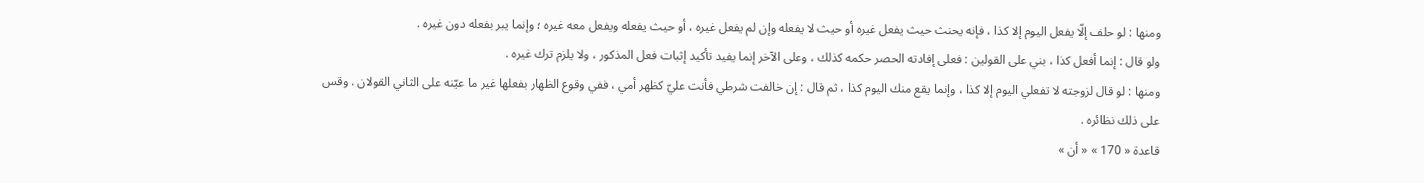ومنها : لو حلف إلّا يفعل اليوم إلا كذا ، فإنه يحنث حيث يفعل غيره أو حيث لا يفعله وإن لم يفعل غيره ، أو حيث يفعله ويفعل معه غيره ؛ وإنما يبر بفعله دون غيره .
ولو قال : إنما أفعل كذا ، بني على القولين : فعلى إفادته الحصر حكمه كذلك ، وعلى الآخر إنما يفيد تأكيد إثبات فعل المذكور ، ولا يلزم ترك غيره .
ومنها : لو قال لزوجته لا تفعلي اليوم إلا كذا ، وإنما يقع منك اليوم كذا ، ثم قال : إن خالفت شرطي فأنت عليّ كظهر أمي ، ففي وقوع الظهار بفعلها غير ما عيّنه على الثاني القولان . وقس على ذلك نظائره .
قاعدة « 170 » « أن »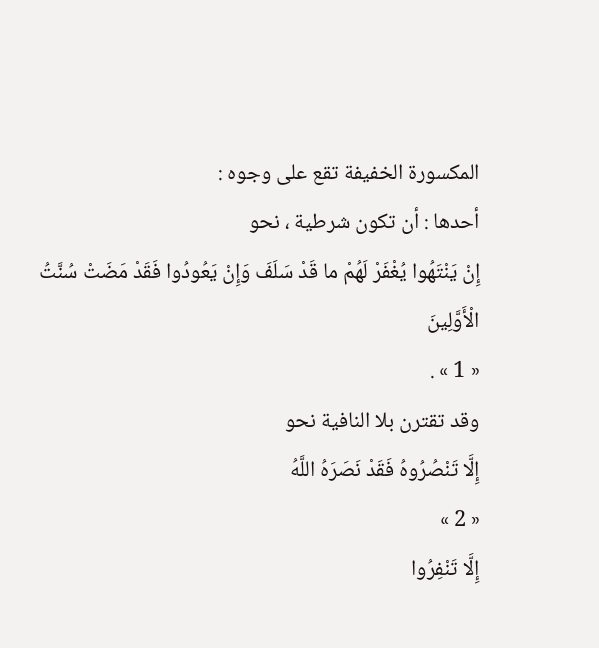المكسورة الخفيفة تقع على وجوه :
أحدها : أن تكون شرطية ، نحو
إِنْ يَنْتَهُوا يُغْفَرْ لَهُمْ ما قَدْ سَلَفَ وَإِنْ يَعُودُوا فَقَدْ مَضَتْ سُنَّتُ الْأَوَّلِينَ
« 1 » .
وقد تقترن بلا النافية نحو
إِلَّا تَنْصُرُوهُ فَقَدْ نَصَرَهُ اللَّهُ
« 2 »
إِلَّا تَنْفِرُوا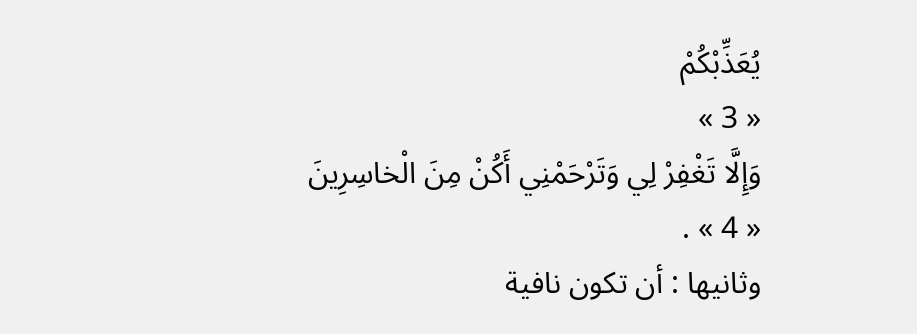يُعَذِّبْكُمْ
« 3 »
وَإِلَّا تَغْفِرْ لِي وَتَرْحَمْنِي أَكُنْ مِنَ الْخاسِرِينَ
« 4 » .
وثانيها : أن تكون نافية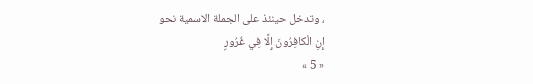، وتدخل حينئذ على الجملة الاسمية نحو
إِنِ الْكافِرُونَ إِلَّا فِي غُرُورٍ
« 5 »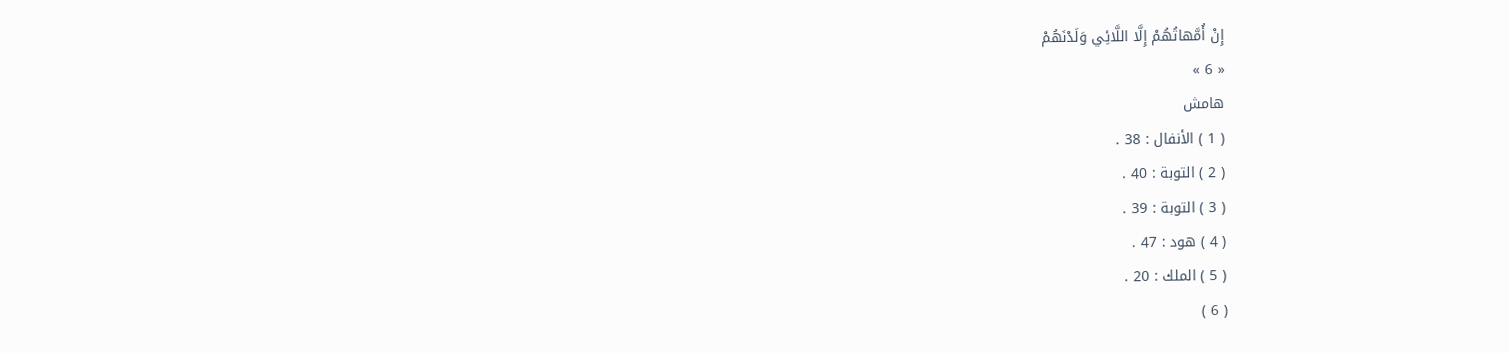إِنْ أُمَّهاتُهُمْ إِلَّا اللَّائِي وَلَدْنَهُمْ
« 6 »
هامش
( 1 ) الأنفال : 38 .
( 2 ) التوبة : 40 .
( 3 ) التوبة : 39 .
( 4 ) هود : 47 .
( 5 ) الملك : 20 .
( 6 )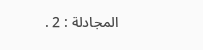المجادلة : 2 .